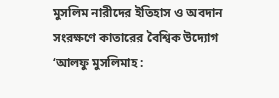মুসলিম নারীদের ইতিহাস ও অবদান সংরক্ষণে কাতারের বৈশ্বিক উদ্যোগ ‘আলফু মুসলিমাহ :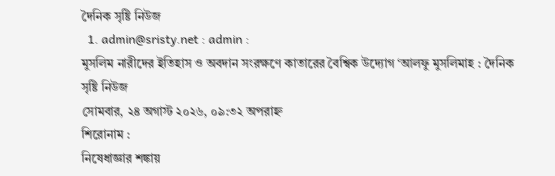দৈনিক সৃষ্টি নিউজ
  1. admin@sristy.net : admin :
মুসলিম নারীদের ইতিহাস ও অবদান সংরক্ষণে কাতারের বৈশ্বিক উদ্যোগ ‘আলফু মুসলিমাহ : দৈনিক সৃষ্টি নিউজ
সোমবার, ২৪ অগাস্ট ২০২৬, ০৯:৩২ অপরাহ্ন
শিরোনাম :
নিষেধাজ্ঞার শঙ্কায়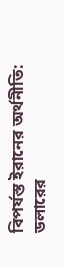বিপর্যস্ত ইরানের অর্থনীতি: ডলারের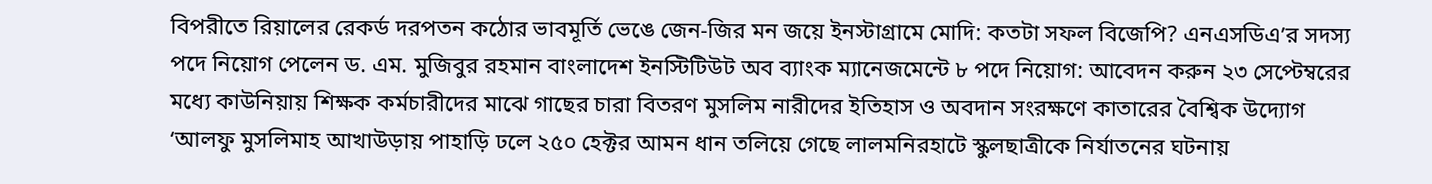বিপরীতে রিয়ালের রেকর্ড দরপতন কঠোর ভাবমূর্তি ভেঙে জেন-জির মন জয়ে ইনস্টাগ্রামে মোদি: কতটা সফল বিজেপি? এনএসডিএ’র সদস্য পদে নিয়োগ পেলেন ড. এম. মুজিবুর রহমান বাংলাদেশ ইনস্টিটিউট অব ব্যাংক ম্যানেজমেন্টে ৮ পদে নিয়োগ: আবেদন করুন ২৩ সেপ্টেম্বরের মধ্যে কাউনিয়ায় শিক্ষক কর্মচারীদের মাঝে গাছের চারা বিতরণ মুসলিম নারীদের ইতিহাস ও অবদান সংরক্ষণে কাতারের বৈশ্বিক উদ্যোগ ‘আলফু মুসলিমাহ আখাউড়ায় পাহাড়ি ঢলে ২৫০ হেক্টর আমন ধান তলিয়ে গেছে লালমনিরহাটে স্কুলছাত্রীকে নির্যাতনের ঘটনায়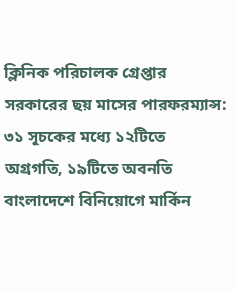ক্লিনিক পরিচালক গ্রেপ্তার সরকারের ছয় মাসের পারফরম্যান্স: ৩১ সূচকের মধ্যে ১২টিতে অগ্রগতি, ১৯টিতে অবনতি বাংলাদেশে বিনিয়োগে মার্কিন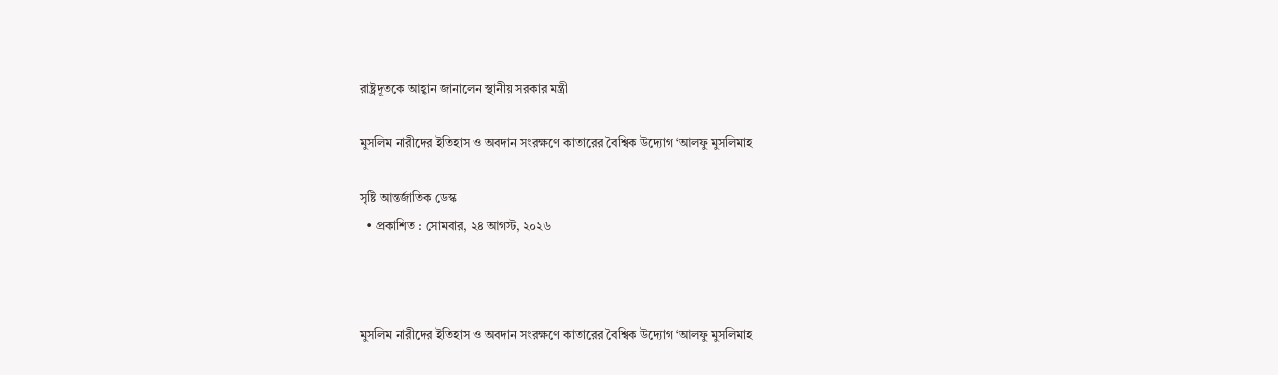রাষ্ট্রদূতকে আহ্বান জানালেন স্থানীয় সরকার মন্ত্রী

মুসলিম নারীদের ইতিহাস ও অবদান সংরক্ষণে কাতারের বৈশ্বিক উদ্যোগ ‘আলফু মুসলিমাহ

সৃষ্টি আন্তর্জাতিক ডেস্ক
  • প্রকাশিত : সোমবার, ২৪ আগস্ট, ২০২৬



মুসলিম নারীদের ইতিহাস ও অবদান সংরক্ষণে কাতারের বৈশ্বিক উদ্যোগ ‘আলফু মুসলিমাহ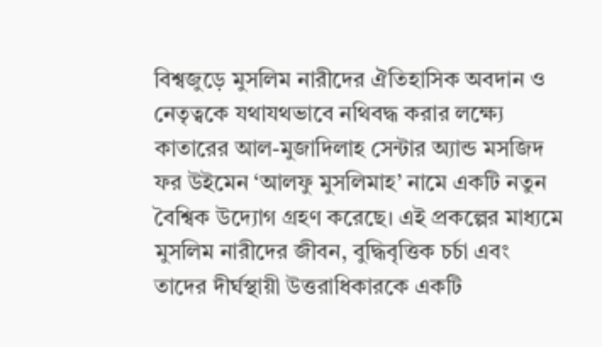বিশ্বজুড়ে মুসলিম নারীদের ঐতিহাসিক অবদান ও নেতৃত্বকে যথাযথভাবে নথিবদ্ধ করার লক্ষ্যে কাতারের আল-মুজাদিলাহ সেন্টার অ্যান্ড মসজিদ ফর উইমেন ‘আলফু মুসলিমাহ’ নামে একটি নতুন বৈশ্বিক উদ্যোগ গ্রহণ করেছে। এই প্রকল্পের মাধ্যমে মুসলিম নারীদের জীবন, বুদ্ধিবৃত্তিক চর্চা এবং তাদের দীর্ঘস্থায়ী উত্তরাধিকারকে একটি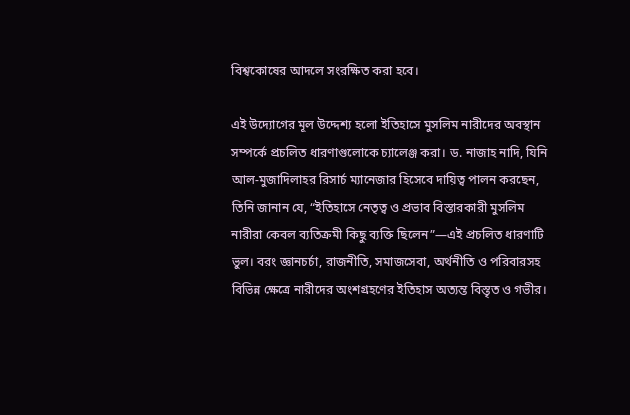বিশ্বকোষের আদলে সংরক্ষিত করা হবে।

এই উদ্যোগের মূল উদ্দেশ্য হলো ইতিহাসে মুসলিম নারীদের অবস্থান সম্পর্কে প্রচলিত ধারণাগুলোকে চ্যালেঞ্জ করা। ড. নাজাহ নাদি, যিনি আল-মুজাদিলাহর রিসার্চ ম্যানেজার হিসেবে দায়িত্ব পালন করছেন, তিনি জানান যে, “ইতিহাসে নেতৃত্ব ও প্রভাব বিস্তারকারী মুসলিম নারীরা কেবল ব্যতিক্রমী কিছু ব্যক্তি ছিলেন”—এই প্রচলিত ধারণাটি ভুল। বরং জ্ঞানচর্চা, রাজনীতি, সমাজসেবা, অর্থনীতি ও পরিবারসহ বিভিন্ন ক্ষেত্রে নারীদের অংশগ্রহণের ইতিহাস অত্যন্ত বিস্তৃত ও গভীর।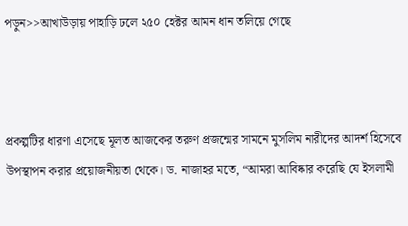পড়ুন>>আখাউড়ায় পাহাড়ি ঢলে ২৫০ হেক্টর আমন ধান তলিয়ে গেছে



প্রকল্পটির ধারণা এসেছে মূলত আজকের তরুণ প্রজন্মের সামনে মুসলিম নারীদের আদর্শ হিসেবে উপস্থাপন করার প্রয়োজনীয়তা থেকে। ড. নাজাহর মতে, “আমরা আবিষ্কার করেছি যে ইসলামী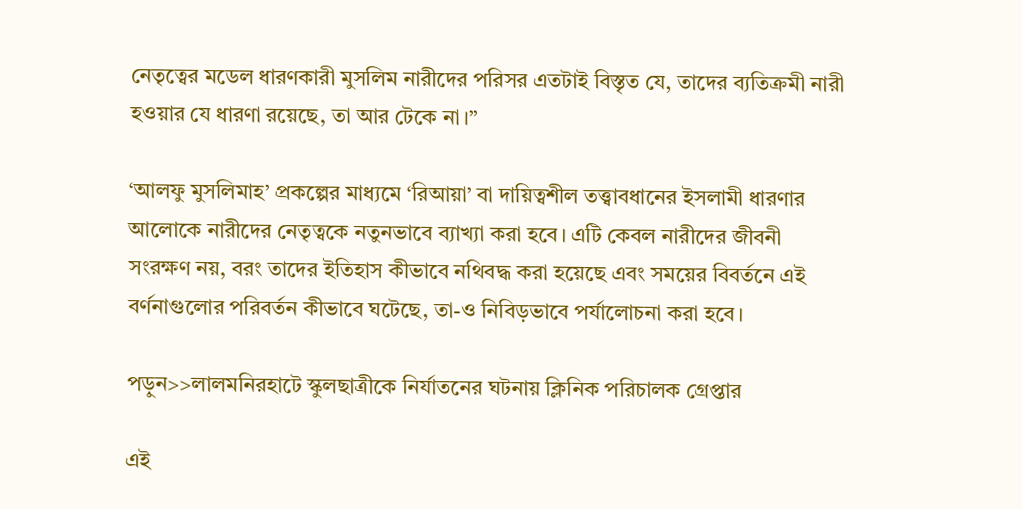নেতৃত্বের মডেল ধারণকারী মুসলিম নারীদের পরিসর এতটাই বিস্তৃত যে, তাদের ব্যতিক্রমী নারী হওয়ার যে ধারণা রয়েছে, তা আর টেকে না।”

‘আলফু মুসলিমাহ’ প্রকল্পের মাধ্যমে ‘রিআয়া’ বা দায়িত্বশীল তত্ত্বাবধানের ইসলামী ধারণার আলোকে নারীদের নেতৃত্বকে নতুনভাবে ব্যাখ্যা করা হবে। এটি কেবল নারীদের জীবনী সংরক্ষণ নয়, বরং তাদের ইতিহাস কীভাবে নথিবদ্ধ করা হয়েছে এবং সময়ের বিবর্তনে এই বর্ণনাগুলোর পরিবর্তন কীভাবে ঘটেছে, তা-ও নিবিড়ভাবে পর্যালোচনা করা হবে।

পড়ুন>>লালমনিরহাটে স্কুলছাত্রীকে নির্যাতনের ঘটনায় ক্লিনিক পরিচালক গ্রেপ্তার

এই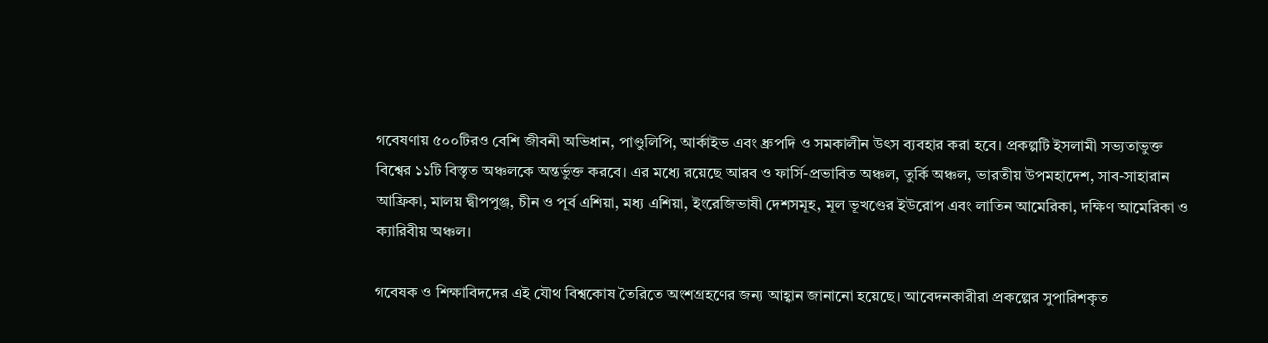গবেষণায় ৫০০টিরও বেশি জীবনী অভিধান, পাণ্ডুলিপি, আর্কাইভ এবং ধ্রুপদি ও সমকালীন উৎস ব্যবহার করা হবে। প্রকল্পটি ইসলামী সভ্যতাভুক্ত বিশ্বের ১১টি বিস্তৃত অঞ্চলকে অন্তর্ভুক্ত করবে। এর মধ্যে রয়েছে আরব ও ফার্সি-প্রভাবিত অঞ্চল, তুর্কি অঞ্চল, ভারতীয় উপমহাদেশ, সাব-সাহারান আফ্রিকা, মালয় দ্বীপপুঞ্জ, চীন ও পূর্ব এশিয়া, মধ্য এশিয়া, ইংরেজিভাষী দেশসমূহ, মূল ভূখণ্ডের ইউরোপ এবং লাতিন আমেরিকা, দক্ষিণ আমেরিকা ও ক্যারিবীয় অঞ্চল।

গবেষক ও শিক্ষাবিদদের এই যৌথ বিশ্বকোষ তৈরিতে অংশগ্রহণের জন্য আহ্বান জানানো হয়েছে। আবেদনকারীরা প্রকল্পের সুপারিশকৃত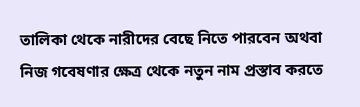তালিকা থেকে নারীদের বেছে নিতে পারবেন অথবা নিজ গবেষণার ক্ষেত্র থেকে নতুন নাম প্রস্তাব করতে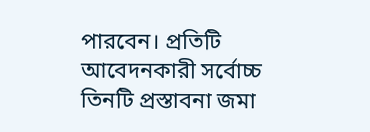পারবেন। প্রতিটি আবেদনকারী সর্বোচ্চ তিনটি প্রস্তাবনা জমা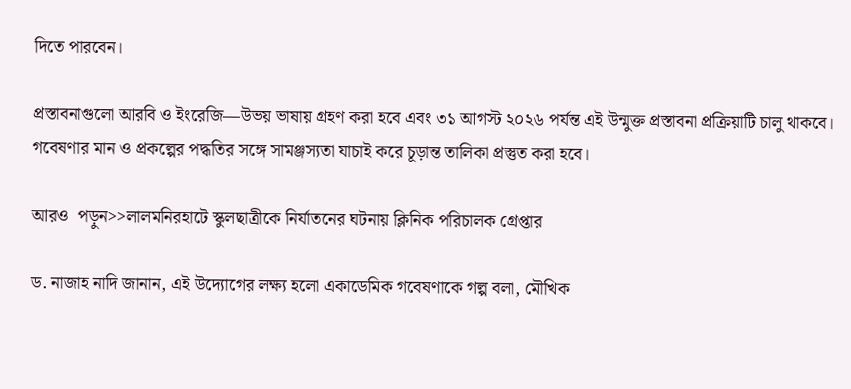দিতে পারবেন।

প্রস্তাবনাগুলো আরবি ও ইংরেজি—উভয় ভাষায় গ্রহণ করা হবে এবং ৩১ আগস্ট ২০২৬ পর্যন্ত এই উন্মুক্ত প্রস্তাবনা প্রক্রিয়াটি চালু থাকবে। গবেষণার মান ও প্রকল্পের পদ্ধতির সঙ্গে সামঞ্জস্যতা যাচাই করে চূড়ান্ত তালিকা প্রস্তুত করা হবে।

আরও  পড়ুন>>লালমনিরহাটে স্কুলছাত্রীকে নির্যাতনের ঘটনায় ক্লিনিক পরিচালক গ্রেপ্তার

ড. নাজাহ নাদি জানান, এই উদ্যোগের লক্ষ্য হলো একাডেমিক গবেষণাকে গল্প বলা, মৌখিক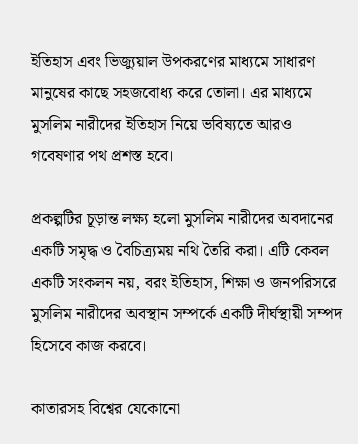ইতিহাস এবং ভিজ্যুয়াল উপকরণের মাধ্যমে সাধারণ মানুষের কাছে সহজবোধ্য করে তোলা। এর মাধ্যমে মুসলিম নারীদের ইতিহাস নিয়ে ভবিষ্যতে আরও গবেষণার পথ প্রশস্ত হবে।

প্রকল্পটির চূড়ান্ত লক্ষ্য হলো মুসলিম নারীদের অবদানের একটি সমৃদ্ধ ও বৈচিত্র্যময় নথি তৈরি করা। এটি কেবল একটি সংকলন নয়, বরং ইতিহাস, শিক্ষা ও জনপরিসরে মুসলিম নারীদের অবস্থান সম্পর্কে একটি দীর্ঘস্থায়ী সম্পদ হিসেবে কাজ করবে।

কাতারসহ বিশ্বের যেকোনো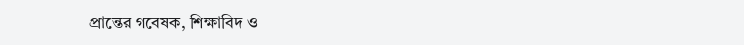প্রান্তের গবেষক, শিক্ষাবিদ ও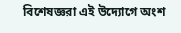বিশেষজ্ঞরা এই উদ্যোগে অংশ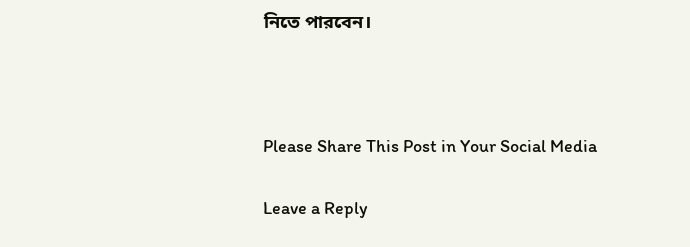নিতে পারবেন।



Please Share This Post in Your Social Media

Leave a Reply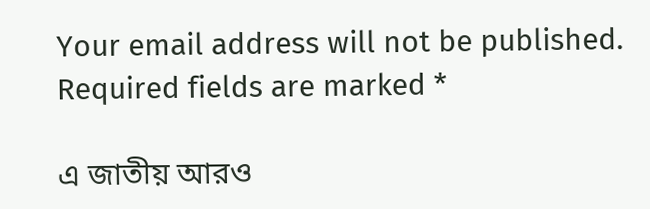Your email address will not be published. Required fields are marked *

এ জাতীয় আরও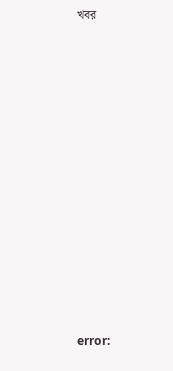খবর















error: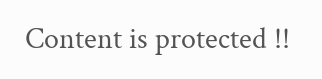Content is protected !!